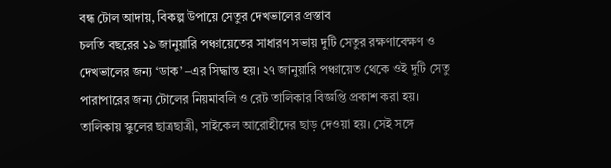বন্ধ টোল আদায়, বিকল্প উপায়ে সেতুর দেখভালের প্রস্তাব
চলতি বছরের ১৯ জানুয়ারি পঞ্চায়েতের সাধারণ সভায় দুটি সেতুর রক্ষণাবেক্ষণ ও দেখভালের জন্য ‘ডাক’ –এর সিদ্ধান্ত হয়। ২৭ জানুয়ারি পঞ্চায়েত থেকে ওই দুটি সেতু পারাপারের জন্য টোলের নিয়মাবলি ও রেট তালিকার বিজ্ঞপ্তি প্রকাশ করা হয়। তালিকায় স্কুলের ছাত্রছাত্রী, সাইকেল আরোহীদের ছাড় দেওয়া হয়। সেই সঙ্গে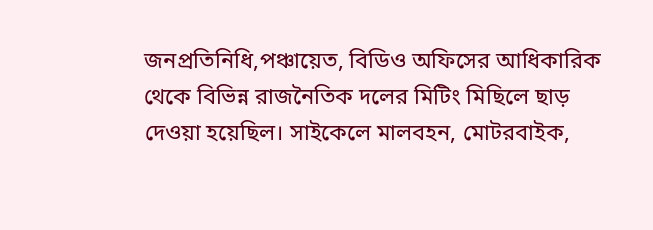জনপ্রতিনিধি,পঞ্চায়েত, বিডিও অফিসের আধিকারিক থেকে বিভিন্ন রাজনৈতিক দলের মিটিং মিছিলে ছাড় দেওয়া হয়েছিল। সাইকেলে মালবহন, মোটরবাইক,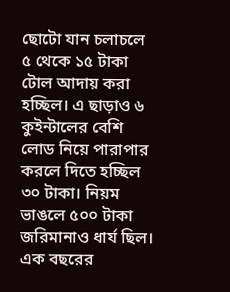ছোটো যান চলাচলে ৫ থেকে ১৫ টাকা টোল আদায় করা হচ্ছিল। এ ছাড়াও ৬ কুইন্টালের বেশি লোড নিয়ে পারাপার করলে দিতে হচ্ছিল ৩০ টাকা। নিয়ম ভাঙলে ৫০০ টাকা জরিমানাও ধার্য ছিল। এক বছরের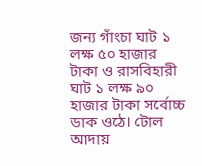জন্য গাঁংচা ঘাট ১ লক্ষ ৫০ হাজার টাকা ও রাসবিহারী ঘাট ১ লক্ষ ৯০ হাজার টাকা সর্বোচ্চ ডাক ওঠে। টোল আদায়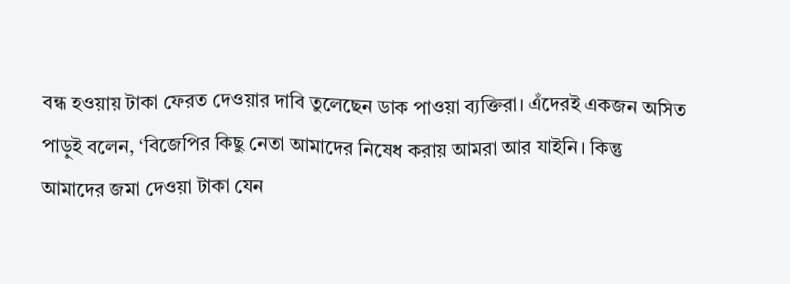বন্ধ হওয়ায় টাকা ফেরত দেওয়ার দাবি তুলেছেন ডাক পাওয়া ব্যক্তিরা। এঁদেরই একজন অসিত পাড়ুই বলেন, ‘বিজেপির কিছু নেতা আমাদের নিষেধ করায় আমরা আর যাইনি। কিন্তু আমাদের জমা দেওয়া টাকা যেন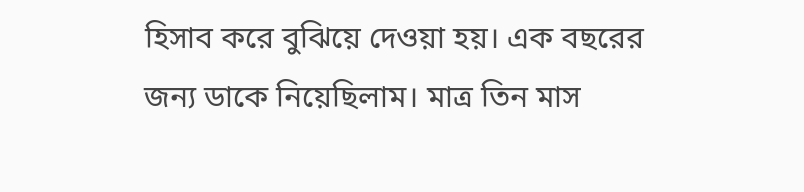হিসাব করে বুঝিয়ে দেওয়া হয়। এক বছরের জন্য ডাকে নিয়েছিলাম। মাত্র তিন মাস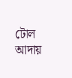টোল আদায়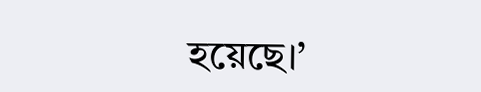হয়েছে।’